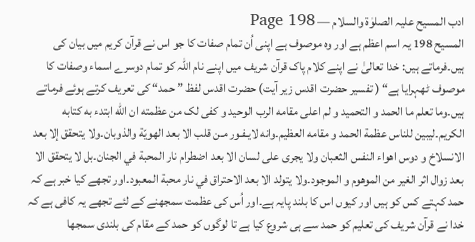ادب المسیح علیہ الصلوٰۃ والسلام — Page 198
المسيح 198 یہ اسم اعظم ہے اور وہ موصوف ہے اپنی اُن تمام صفات کا جو اس نے قرآن کریم میں بیان کی ہیں۔فرماتے ہیں: خدا تعالیٰ نے اپنے کلام پاک قرآن شریف میں اپنے نام اللہ کو تمام دوسرے اسماء وصفات کا موصوف ٹھہرایا ہے“ ( تفسیر حضرت اقدس زیر آیت) حضرت اقدس لفظ ” حمد“ کی تعریف کرتے ہوئے فرماتے ہیں۔وما تعلم ما الحمد و التحميد و لم اعلى مقامه الرب الوحيد و کفی لک من عظمته ان الله ابتدء به كتابه الكريم۔ليبين للناس عظمة الحمد و مقامه العظيم۔وانه لايـفـور مـن قلب الا بعد الهويّة والذوبان۔ولا يتحقق إلا بعد الانسلاخ و دوس اهواء النفس الثعبان ولا يجرى على لسان الا بعد اضطرام نار المحبة في الجنان۔بل لا يتحقق الا بعد زوال اثر الغير من الموهوم و الموجود۔ولا يتولد الا بعد الاحتراق في نار محبة المعبود۔اور تجھے کیا خبر ہے کہ حمد کہتے کس کو ہیں اور کیوں اس کا بلند پایہ ہے۔اور اُس کی عظمت سمجھنے کے لئے تجھے یہ کافی ہے کہ خدا نے قرآن شریف کی تعلیم کو حمد سے ہی شروع کیا ہے تا لوگوں کو حمد کے مقام کی بلندی سمجھا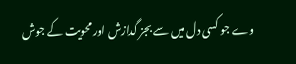وے جو کسی دل میں سے بجز گدازش اور محویت کے جوش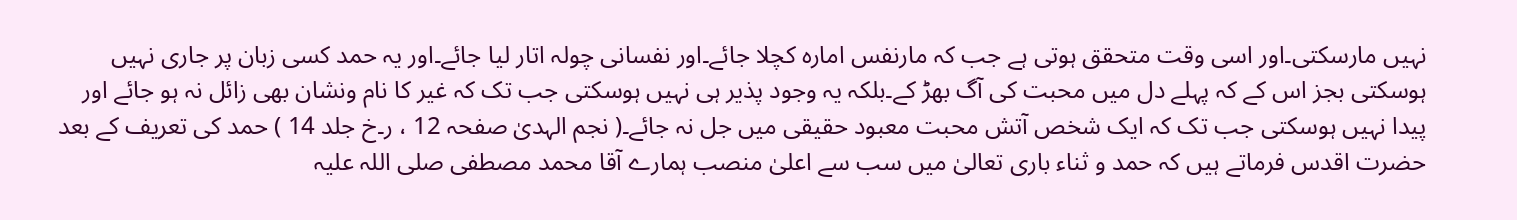نہیں مارسکتی۔اور اسی وقت متحقق ہوتی ہے جب کہ مارنفس امارہ کچلا جائے۔اور نفسانی چولہ اتار لیا جائے۔اور یہ حمد کسی زبان پر جاری نہیں ہوسکتی بجز اس کے کہ پہلے دل میں محبت کی آگ بھڑ کے۔بلکہ یہ وجود پذیر ہی نہیں ہوسکتی جب تک کہ غیر کا نام ونشان بھی زائل نہ ہو جائے اور پیدا نہیں ہوسکتی جب تک کہ ایک شخص آتش محبت معبود حقیقی میں جل نہ جائے۔( نجم الہدیٰ صفحہ 12 ، ر۔خ جلد 14 ) حمد کی تعریف کے بعد حضرت اقدس فرماتے ہیں کہ حمد و ثناء باری تعالیٰ میں سب سے اعلیٰ منصب ہمارے آقا محمد مصطفی صلی اللہ علیہ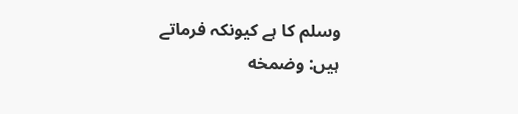وسلم کا ہے کیونکہ فرماتے ہیں: وضمخه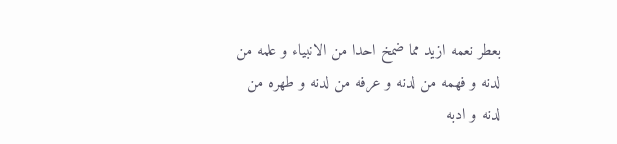بعطر نعمه ازيد مما ضمخ احدا من الانبياء و علمه من لدنه و فهمه من لدنه و عرفه من لدنه و طهره من لدنه و ادبه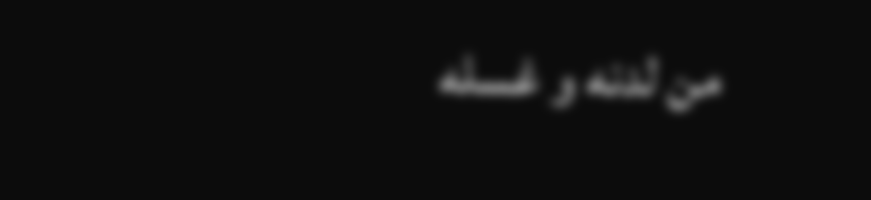من لدنه و غسله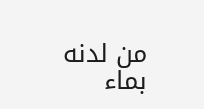من لدنه بماء